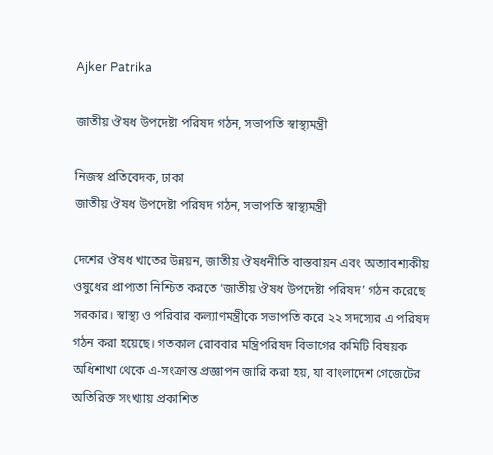Ajker Patrika

জাতীয় ঔষধ উপদেষ্টা পরিষদ গঠন, সভাপতি স্বাস্থ্যমন্ত্রী

নিজস্ব প্রতিবেদক, ঢাকা
জাতীয় ঔষধ উপদেষ্টা পরিষদ গঠন, সভাপতি স্বাস্থ্যমন্ত্রী

দেশের ঔষধ খাতের উন্নয়ন, জাতীয় ঔষধনীতি বাস্তবায়ন এবং অত্যাবশ্যকীয় ওষুধের প্রাপ্যতা নিশ্চিত করতে ‘জাতীয় ঔষধ উপদেষ্টা পরিষদ’ গঠন করেছে সরকার। স্বাস্থ্য ও পরিবার কল্যাণমন্ত্রীকে সভাপতি করে ২২ সদস্যের এ পরিষদ গঠন করা হয়েছে। গতকাল রোববার মন্ত্রিপরিষদ বিভাগের কমিটি বিষয়ক অধিশাখা থেকে এ-সংক্রান্ত প্রজ্ঞাপন জারি করা হয়, যা বাংলাদেশ গেজেটের অতিরিক্ত সংখ্যায় প্রকাশিত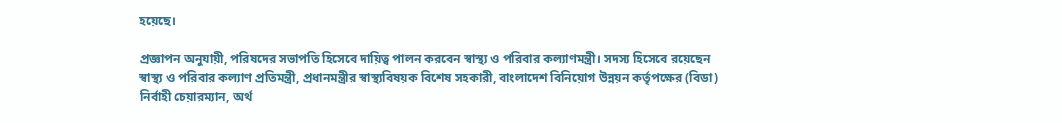হয়েছে।

প্রজ্ঞাপন অনুযায়ী, পরিষদের সভাপতি হিসেবে দায়িত্ব পালন করবেন স্বাস্থ্য ও পরিবার কল্যাণমন্ত্রী। সদস্য হিসেবে রয়েছেন স্বাস্থ্য ও পরিবার কল্যাণ প্রতিমন্ত্রী, প্রধানমন্ত্রীর স্বাস্থ্যবিষয়ক বিশেষ সহকারী, বাংলাদেশ বিনিয়োগ উন্নয়ন কর্তৃপক্ষের (বিডা) নির্বাহী চেয়ারম্যান, অর্থ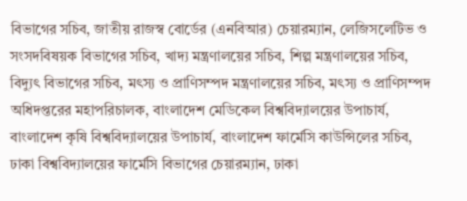বিভাগের সচিব, জাতীয় রাজস্ব বোর্ডের (এনবিআর) চেয়ারম্যান, লেজিসলেটিভ ও সংসদবিষয়ক বিভাগের সচিব, খাদ্য মন্ত্রণালয়ের সচিব, শিল্প মন্ত্রণালয়ের সচিব, বিদ্যুৎ বিভাগের সচিব, মৎস্য ও প্রাণিসম্পদ মন্ত্রণালয়ের সচিব, মৎস্য ও প্রাণিসম্পদ অধিদপ্তরের মহাপরিচালক, বাংলাদেশ মেডিকেল বিশ্ববিদ্যালয়ের উপাচার্য, বাংলাদেশ কৃষি বিশ্ববিদ্যালয়ের উপাচার্য, বাংলাদেশ ফার্মেসি কাউন্সিলের সচিব, ঢাকা বিশ্ববিদ্যালয়ের ফার্মেসি বিভাগের চেয়ারম্যান, ঢাকা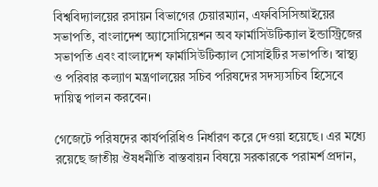বিশ্ববিদ্যালয়ের রসায়ন বিভাগের চেয়ারম্যান, এফবিসিসিআইয়ের সভাপতি, বাংলাদেশ অ্যাসোসিয়েশন অব ফার্মাসিউটিক্যাল ইন্ডাস্ট্রিজের সভাপতি এবং বাংলাদেশ ফার্মাসিউটিক্যাল সোসাইটির সভাপতি। স্বাস্থ্য ও পরিবার কল্যাণ মন্ত্রণালয়ের সচিব পরিষদের সদস্যসচিব হিসেবে দায়িত্ব পালন করবেন।

গেজেটে পরিষদের কার্যপরিধিও নির্ধারণ করে দেওয়া হয়েছে। এর মধ্যে রয়েছে জাতীয় ঔষধনীতি বাস্তবায়ন বিষয়ে সরকারকে পরামর্শ প্রদান,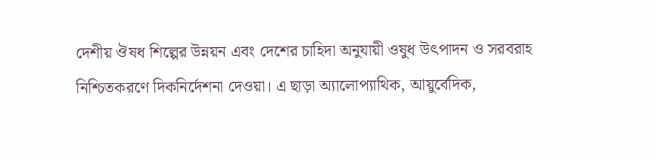দেশীয় ঔষধ শিল্পের উন্নয়ন এবং দেশের চাহিদা অনুযায়ী ওষুধ উৎপাদন ও সরবরাহ নিশ্চিতকরণে দিকনির্দেশনা দেওয়া। এ ছাড়া অ্যালোপ্যাথিক, আয়ুর্বেদিক,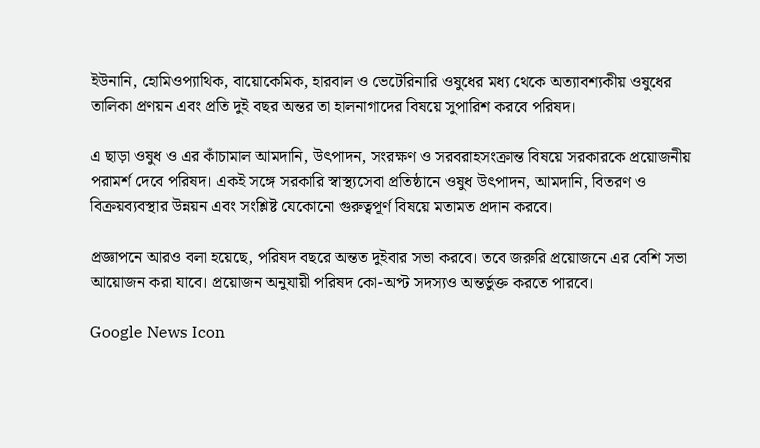ইউনানি, হোমিওপ্যাথিক, বায়োকেমিক, হারবাল ও ভেটেরিনারি ওষুধের মধ্য থেকে অত্যাবশ্যকীয় ওষুধের তালিকা প্রণয়ন এবং প্রতি দুই বছর অন্তর তা হালনাগাদের বিষয়ে সুপারিশ করবে পরিষদ।

এ ছাড়া ওষুধ ও এর কাঁচামাল আমদানি, উৎপাদন, সংরক্ষণ ও সরবরাহসংক্রান্ত বিষয়ে সরকারকে প্রয়োজনীয় পরামর্শ দেবে পরিষদ। একই সঙ্গে সরকারি স্বাস্থ্যসেবা প্রতিষ্ঠানে ওষুধ উৎপাদন, আমদানি, বিতরণ ও বিক্রয়ব্যবস্থার উন্নয়ন এবং সংশ্লিষ্ট যেকোনো গুরুত্বপূর্ণ বিষয়ে মতামত প্রদান করবে।

প্রজ্ঞাপনে আরও বলা হয়েছে, পরিষদ বছরে অন্তত দুইবার সভা করবে। তবে জরুরি প্রয়োজনে এর বেশি সভা আয়োজন করা যাবে। প্রয়োজন অনুযায়ী পরিষদ কো-অপ্ট সদস্যও অন্তর্ভুক্ত করতে পারবে।

Google News Icon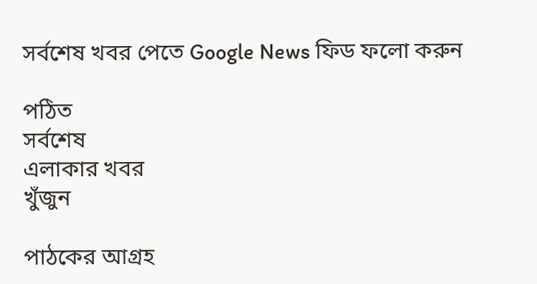সর্বশেষ খবর পেতে Google News ফিড ফলো করুন

পঠিত
সর্বশেষ
এলাকার খবর
খুঁজুন

পাঠকের আগ্রহ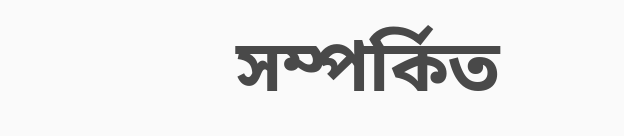সম্পর্কিত